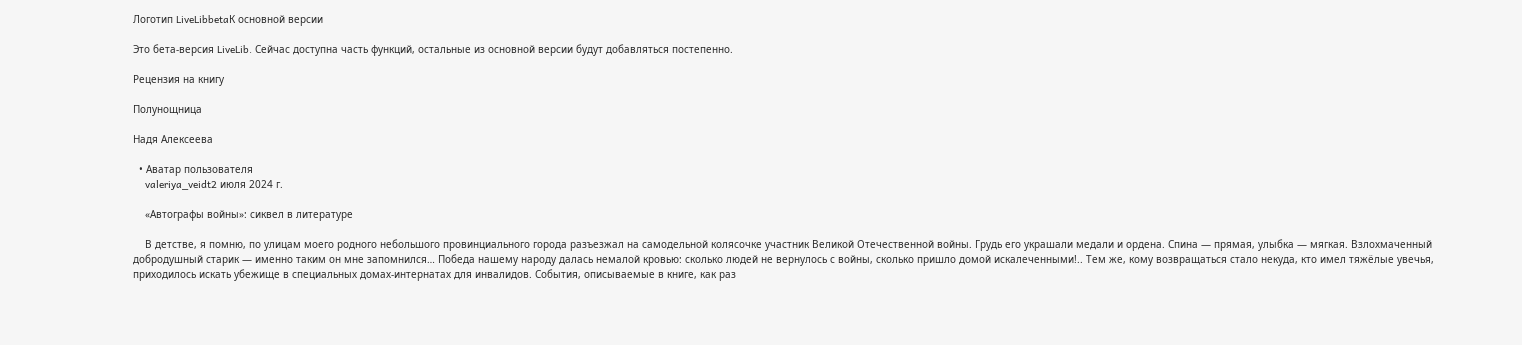Логотип LiveLibbetaК основной версии

Это бета-версия LiveLib. Сейчас доступна часть функций, остальные из основной версии будут добавляться постепенно.

Рецензия на книгу

Полунощница

Надя Алексеева

  • Аватар пользователя
    valeriya_veidt2 июля 2024 г.

    «Автографы войны»: сиквел в литературе

    В детстве, я помню, по улицам моего родного небольшого провинциального города разъезжал на самодельной колясочке участник Великой Отечественной войны. Грудь его украшали медали и ордена. Спина — прямая, улыбка — мягкая. Взлохмаченный добродушный старик — именно таким он мне запомнился… Победа нашему народу далась немалой кровью: сколько людей не вернулось с войны, сколько пришло домой искалеченными!.. Тем же, кому возвращаться стало некуда, кто имел тяжёлые увечья, приходилось искать убежище в специальных домах-интернатах для инвалидов. События, описываемые в книге, как раз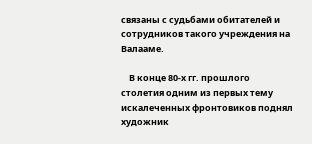связаны с судьбами обитателей и сотрудников такого учреждения на Валааме.

    В конце 80-х гг. прошлого столетия одним из первых тему искалеченных фронтовиков поднял художник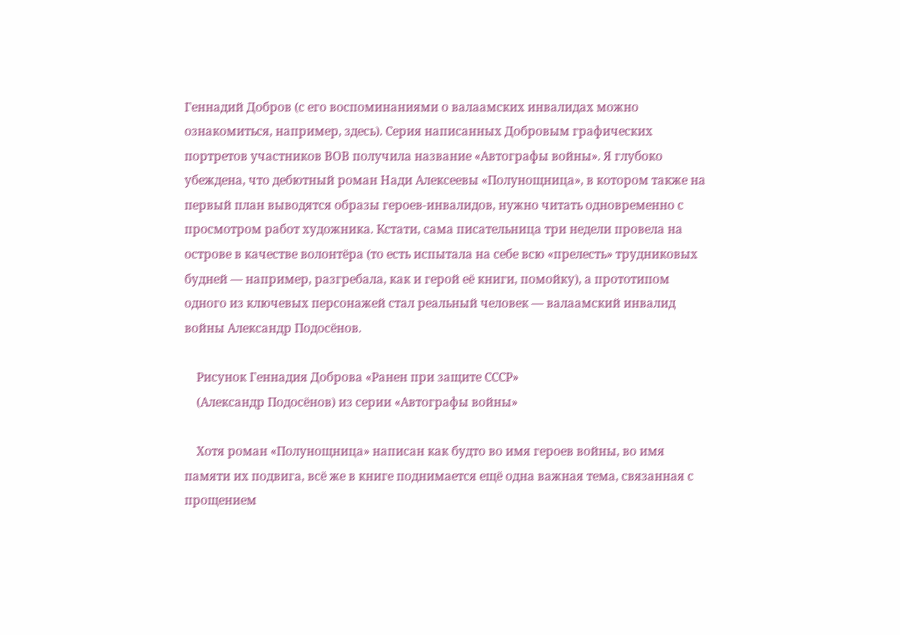Геннадий Добров (с его воспоминаниями о валаамских инвалидах можно ознакомиться, например, здесь). Серия написанных Добровым графических портретов участников ВОВ получила название «Автографы войны». Я глубоко убеждена, что дебютный роман Нади Алексеевы «Полунощница», в котором также на первый план выводятся образы героев-инвалидов, нужно читать одновременно с просмотром работ художника. Кстати, сама писательница три недели провела на острове в качестве волонтёра (то есть испытала на себе всю «прелесть» трудниковых будней — например, разгребала, как и герой её книги, помойку), а прототипом одного из ключевых персонажей стал реальный человек — валаамский инвалид войны Александр Подосёнов.

    Рисунок Геннадия Доброва «Ранен при защите СССР»
    (Александр Подосёнов) из серии «Автографы войны»

    Хотя роман «Полунощница» написан как будто во имя героев войны, во имя памяти их подвига, всё же в книге поднимается ещё одна важная тема, связанная с прощением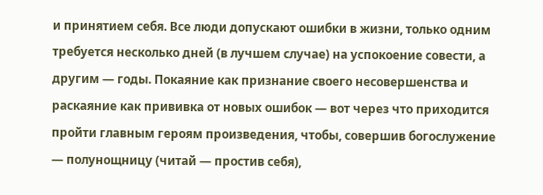и принятием себя. Все люди допускают ошибки в жизни, только одним требуется несколько дней (в лучшем случае) на успокоение совести, а другим — годы. Покаяние как признание своего несовершенства и раскаяние как прививка от новых ошибок — вот через что приходится пройти главным героям произведения, чтобы, совершив богослужение — полунощницу (читай — простив себя),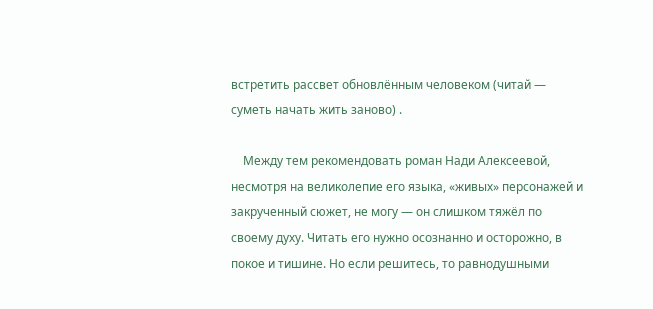встретить рассвет обновлённым человеком (читай — суметь начать жить заново) .

    Между тем рекомендовать роман Нади Алексеевой, несмотря на великолепие его языка, «живых» персонажей и закрученный сюжет, не могу — он слишком тяжёл по своему духу. Читать его нужно осознанно и осторожно, в покое и тишине. Но если решитесь, то равнодушными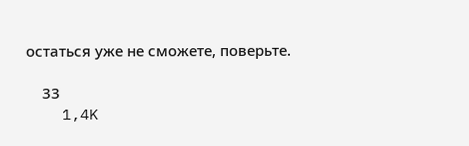остаться уже не сможете, поверьте.

    33
    1,4K